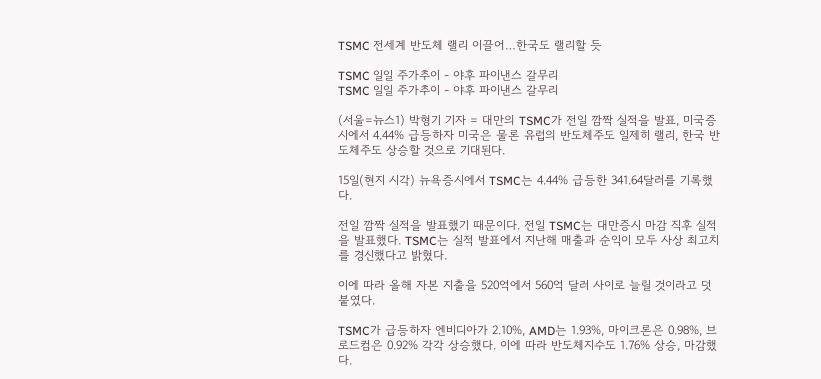TSMC 전세계 반도체 랠리 이끌어…한국도 랠리할 듯

TSMC 일일 주가추이 - 야후 파이낸스 갈무리
TSMC 일일 주가추이 - 야후 파이낸스 갈무리

(서울=뉴스1) 박형기 기자 = 대만의 TSMC가 전일 깜짝 실적을 발표, 미국증시에서 4.44% 급등하자 미국은 물론 유럽의 반도체주도 일제히 랠리, 한국 반도체주도 상승할 것으로 기대된다.

15일(현지 시각) 뉴욕증시에서 TSMC는 4.44% 급등한 341.64달러를 기록했다.

전일 깜짝 실적을 발표했기 때문이다. 전일 TSMC는 대만증시 마감 직후 실적을 발표했다. TSMC는 실적 발표에서 지난해 매출과 순익이 모두 사상 최고치를 경신했다고 밝혔다.

이에 따라 올해 자본 지출을 520억에서 560억 달러 사이로 늘릴 것이라고 덧붙였다.

TSMC가 급등하자 엔비디아가 2.10%, AMD는 1.93%, 마이크론은 0.98%, 브로드컴은 0.92% 각각 상승했다. 이에 따라 반도체지수도 1.76% 상승, 마감했다.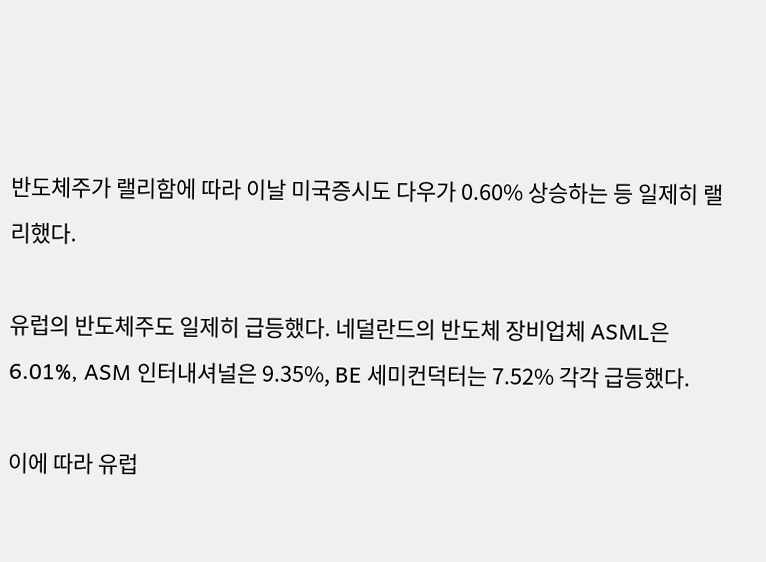반도체주가 랠리함에 따라 이날 미국증시도 다우가 0.60% 상승하는 등 일제히 랠리했다.

유럽의 반도체주도 일제히 급등했다. 네덜란드의 반도체 장비업체 ASML은 6.01%, ASM 인터내셔널은 9.35%, BE 세미컨덕터는 7.52% 각각 급등했다.

이에 따라 유럽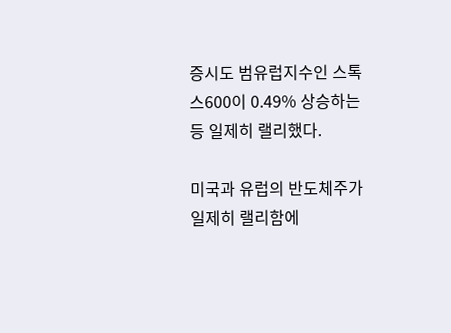증시도 범유럽지수인 스톡스600이 0.49% 상승하는 등 일제히 랠리했다.

미국과 유럽의 반도체주가 일제히 랠리함에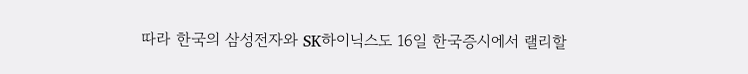따라 한국의 삼성전자와 SK하이닉스도 16일 한국증시에서 랠리할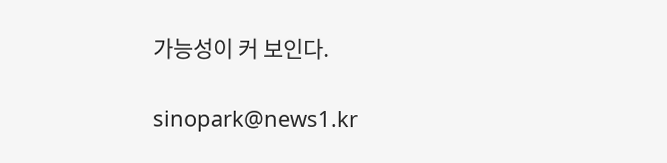가능성이 커 보인다.

sinopark@news1.kr